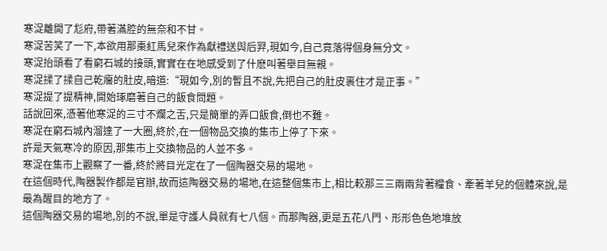寒浞離開了尨府,帶著滿腔的無奈和不甘。
寒浞苦笑了一下,本欲用那棗紅馬兒來作為獻禮送與后羿,現如今,自己竟落得個身無分文。
寒浞抬頭看了看窮石城的接頭,實實在在地感受到了什麽叫著舉目無親。
寒浞揉了揉自己乾癟的肚皮,暗道:“現如今,別的暫且不說,先把自己的肚皮裹住才是正事。”
寒浞提了提精神,開始琢磨著自己的飯食問題。
話說回來,憑著他寒浞的三寸不爛之舌,只是簡單的弄口飯食,倒也不難。
寒浞在窮石城內溜達了一大圈,終於,在一個物品交換的集市上停了下來。
許是天氣寒冷的原因,那集市上交換物品的人並不多。
寒浞在集市上觀察了一番,終於將目光定在了一個陶器交易的場地。
在這個時代,陶器製作都是官辦,故而這陶器交易的場地,在這整個集市上,相比較那三三兩兩背著糧食、牽著羊兒的個體來說,是最為醒目的地方了。
這個陶器交易的場地,別的不說,單是守護人員就有七八個。而那陶器,更是五花八門、形形色色地堆放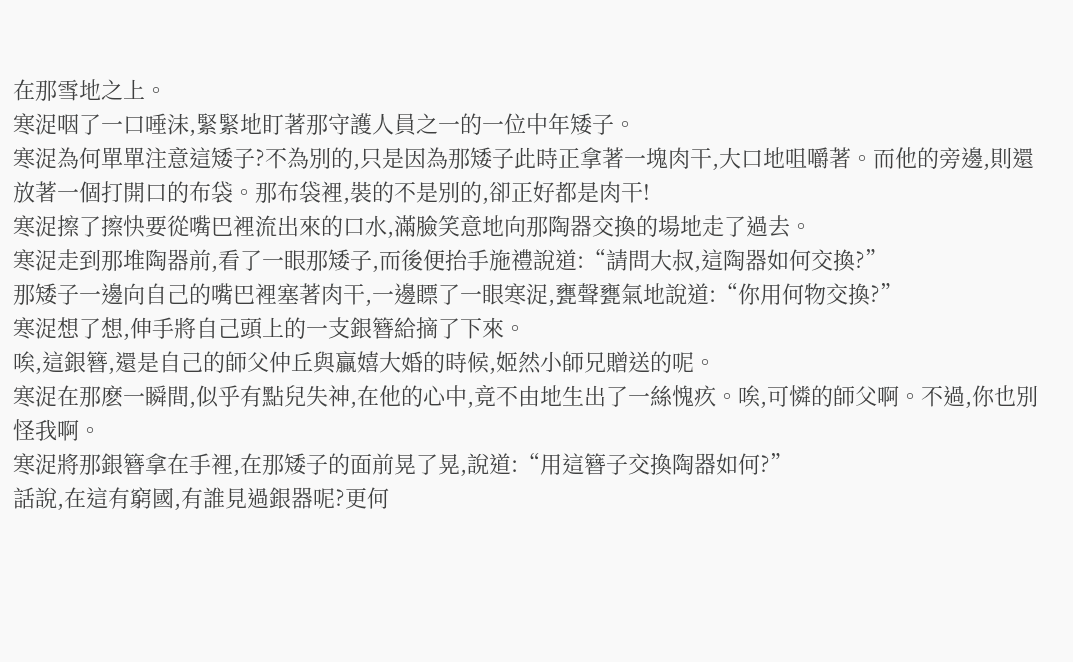在那雪地之上。
寒浞咽了一口唾沫,緊緊地盯著那守護人員之一的一位中年矮子。
寒浞為何單單注意這矮子?不為別的,只是因為那矮子此時正拿著一塊肉干,大口地咀嚼著。而他的旁邊,則還放著一個打開口的布袋。那布袋裡,裝的不是別的,卻正好都是肉干!
寒浞擦了擦快要從嘴巴裡流出來的口水,滿臉笑意地向那陶器交換的場地走了過去。
寒浞走到那堆陶器前,看了一眼那矮子,而後便抬手施禮說道:“請問大叔,這陶器如何交換?”
那矮子一邊向自己的嘴巴裡塞著肉干,一邊瞟了一眼寒浞,甕聲甕氣地說道:“你用何物交換?”
寒浞想了想,伸手將自己頭上的一支銀簪給摘了下來。
唉,這銀簪,還是自己的師父仲丘與贏嬉大婚的時候,姬然小師兄贈送的呢。
寒浞在那麽一瞬間,似乎有點兒失神,在他的心中,竟不由地生出了一絲愧疚。唉,可憐的師父啊。不過,你也別怪我啊。
寒浞將那銀簪拿在手裡,在那矮子的面前晃了晃,說道:“用這簪子交換陶器如何?”
話說,在這有窮國,有誰見過銀器呢?更何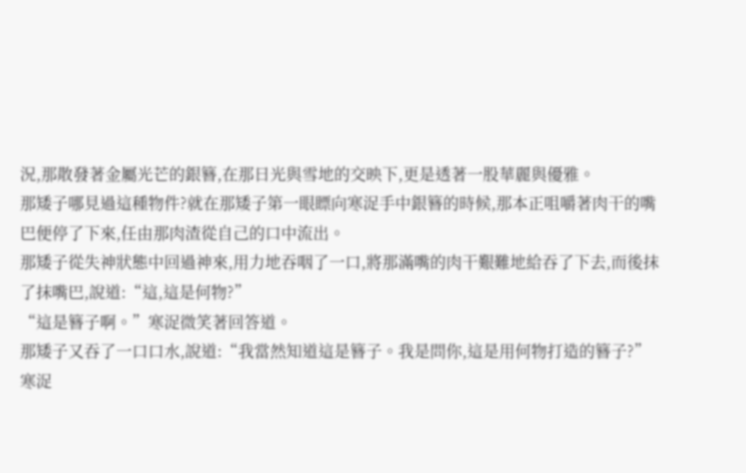況,那散發著金屬光芒的銀簪,在那日光與雪地的交映下,更是透著一股華麗與優雅。
那矮子哪見過這種物件?就在那矮子第一眼瞟向寒浞手中銀簪的時候,那本正咀嚼著肉干的嘴巴便停了下來,任由那肉渣從自己的口中流出。
那矮子從失神狀態中回過神來,用力地吞咽了一口,將那滿嘴的肉干艱難地給吞了下去,而後抹了抹嘴巴,說道:“這,這是何物?”
“這是簪子啊。”寒浞微笑著回答道。
那矮子又吞了一口口水,說道:“我當然知道這是簪子。我是問你,這是用何物打造的簪子?”
寒浞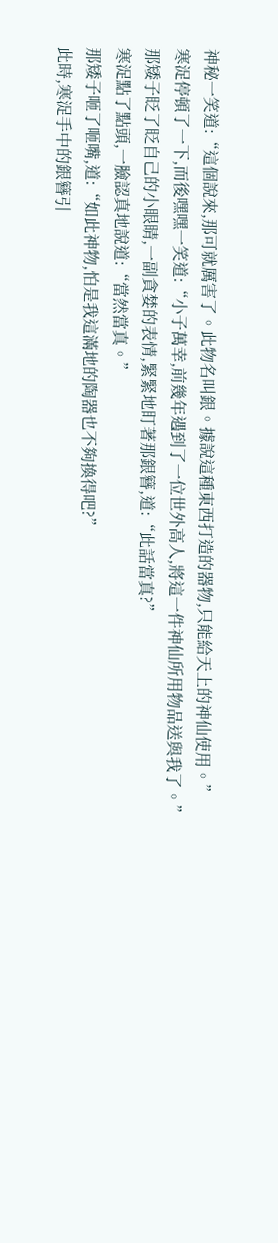神秘一笑道:“這個說來,那可就厲害了。此物名叫銀。據說這種東西打造的器物,只能給天上的神仙使用。”
寒浞停頓了一下,而後嘿嘿一笑道:“小子萬幸,前幾年遇到了一位世外高人,將這一件神仙所用物品送與我了。”
那矮子眨了眨自己的小眼睛,一副貪婪的表情,緊緊地盯著那銀簪,道:“此話當真?”
寒浞點了點頭,一臉認真地說道:“當然當真。”
那矮子咂了咂嘴,道:“如此神物,怕是我這滿地的陶器也不夠換得吧?”
此時,寒浞手中的銀簪引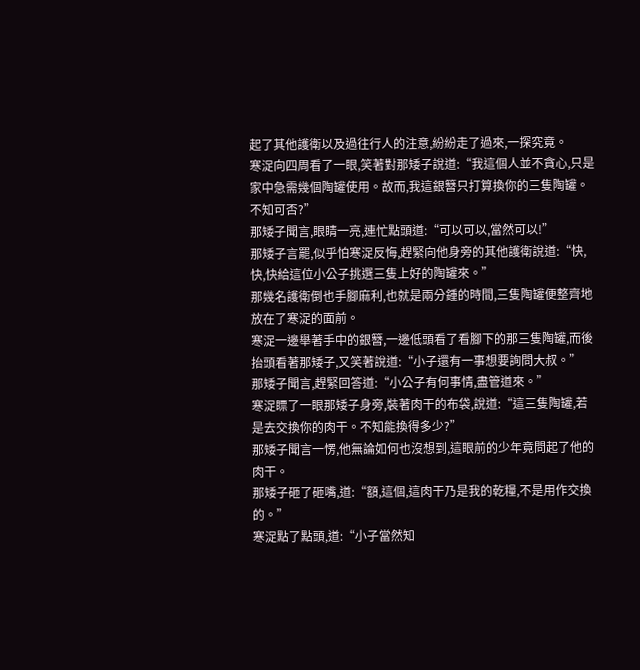起了其他護衛以及過往行人的注意,紛紛走了過來,一探究竟。
寒浞向四周看了一眼,笑著對那矮子說道:“我這個人並不貪心,只是家中急需幾個陶罐使用。故而,我這銀簪只打算換你的三隻陶罐。不知可否?”
那矮子聞言,眼睛一亮,連忙點頭道:“可以可以,當然可以!”
那矮子言罷,似乎怕寒浞反悔,趕緊向他身旁的其他護衛說道:“快,快,快給這位小公子挑選三隻上好的陶罐來。”
那幾名護衛倒也手腳麻利,也就是兩分鍾的時間,三隻陶罐便整齊地放在了寒浞的面前。
寒浞一邊舉著手中的銀簪,一邊低頭看了看腳下的那三隻陶罐,而後抬頭看著那矮子,又笑著說道:“小子還有一事想要詢問大叔。”
那矮子聞言,趕緊回答道:“小公子有何事情,盡管道來。”
寒浞瞟了一眼那矮子身旁,裝著肉干的布袋,說道:“這三隻陶罐,若是去交換你的肉干。不知能換得多少?”
那矮子聞言一愣,他無論如何也沒想到,這眼前的少年竟問起了他的肉干。
那矮子砸了砸嘴,道:“額,這個,這肉干乃是我的乾糧,不是用作交換的。”
寒浞點了點頭,道:“小子當然知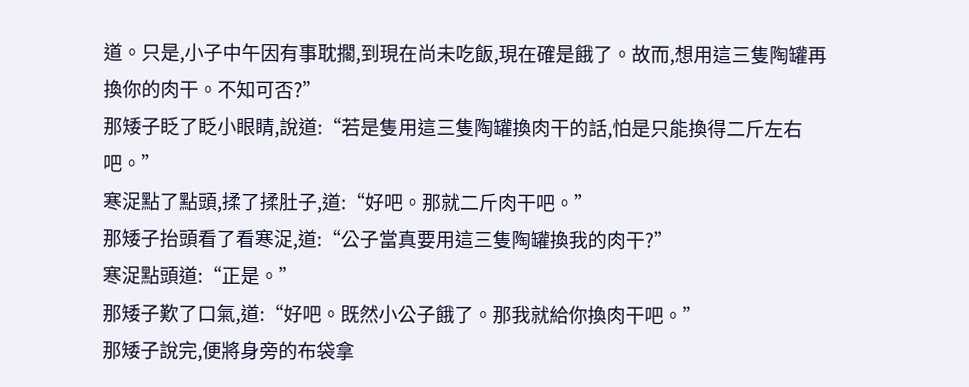道。只是,小子中午因有事耽擱,到現在尚未吃飯,現在確是餓了。故而,想用這三隻陶罐再換你的肉干。不知可否?”
那矮子眨了眨小眼睛,說道:“若是隻用這三隻陶罐換肉干的話,怕是只能換得二斤左右吧。”
寒浞點了點頭,揉了揉肚子,道:“好吧。那就二斤肉干吧。”
那矮子抬頭看了看寒浞,道:“公子當真要用這三隻陶罐換我的肉干?”
寒浞點頭道:“正是。”
那矮子歎了口氣,道:“好吧。既然小公子餓了。那我就給你換肉干吧。”
那矮子說完,便將身旁的布袋拿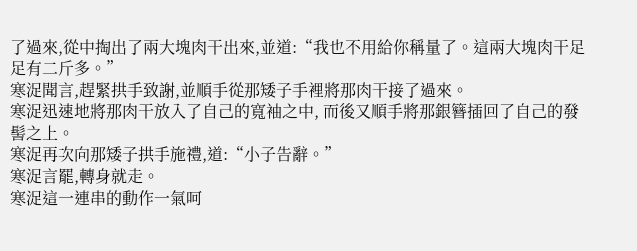了過來,從中掏出了兩大塊肉干出來,並道:“我也不用給你稱量了。這兩大塊肉干足足有二斤多。”
寒浞聞言,趕緊拱手致謝,並順手從那矮子手裡將那肉干接了過來。
寒浞迅速地將那肉干放入了自己的寬袖之中, 而後又順手將那銀簪插回了自己的發髻之上。
寒浞再次向那矮子拱手施禮,道:“小子告辭。”
寒浞言罷,轉身就走。
寒浞這一連串的動作一氣呵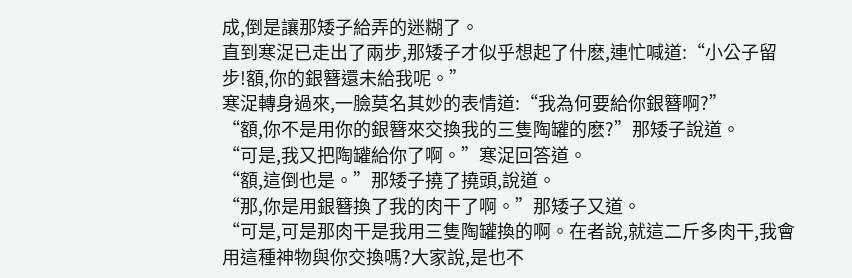成,倒是讓那矮子給弄的迷糊了。
直到寒浞已走出了兩步,那矮子才似乎想起了什麽,連忙喊道:“小公子留步!額,你的銀簪還未給我呢。”
寒浞轉身過來,一臉莫名其妙的表情道:“我為何要給你銀簪啊?”
“額,你不是用你的銀簪來交換我的三隻陶罐的麽?”那矮子說道。
“可是,我又把陶罐給你了啊。”寒浞回答道。
“額,這倒也是。”那矮子撓了撓頭,說道。
“那,你是用銀簪換了我的肉干了啊。”那矮子又道。
“可是,可是那肉干是我用三隻陶罐換的啊。在者說,就這二斤多肉干,我會用這種神物與你交換嗎?大家說,是也不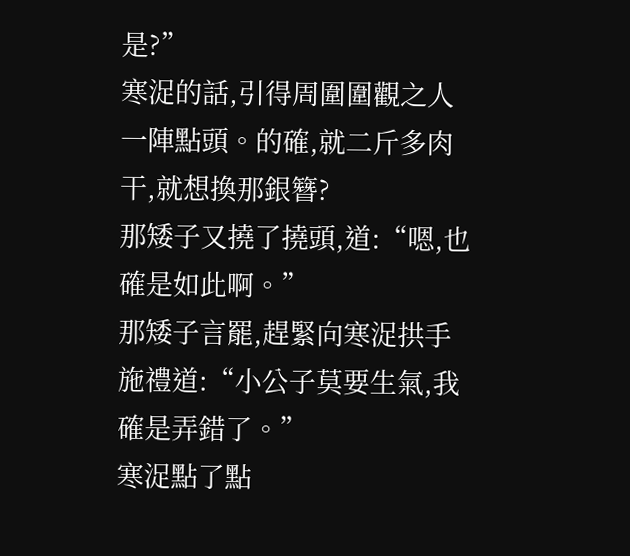是?”
寒浞的話,引得周圍圍觀之人一陣點頭。的確,就二斤多肉干,就想換那銀簪?
那矮子又撓了撓頭,道:“嗯,也確是如此啊。”
那矮子言罷,趕緊向寒浞拱手施禮道:“小公子莫要生氣,我確是弄錯了。”
寒浞點了點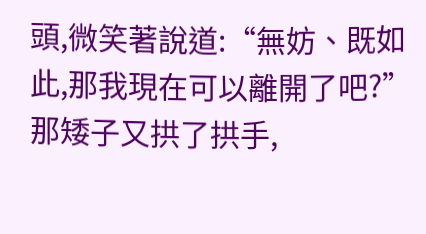頭,微笑著說道:“無妨、既如此,那我現在可以離開了吧?”
那矮子又拱了拱手,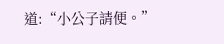道:“小公子請便。”